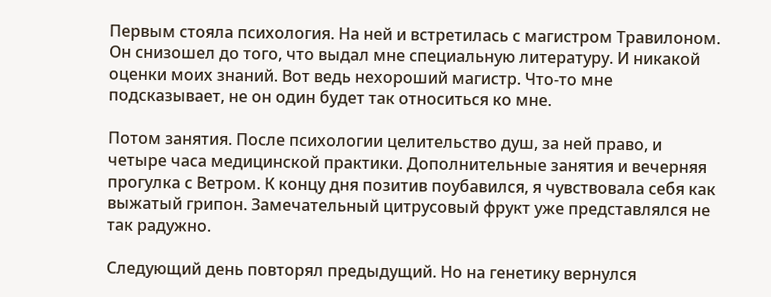Первым стояла психология. На ней и встретилась с магистром Травилоном. Он снизошел до того, что выдал мне специальную литературу. И никакой оценки моих знаний. Вот ведь нехороший магистр. Что-то мне подсказывает, не он один будет так относиться ко мне.

Потом занятия. После психологии целительство душ, за ней право, и четыре часа медицинской практики. Дополнительные занятия и вечерняя прогулка с Ветром. К концу дня позитив поубавился, я чувствовала себя как выжатый грипон. Замечательный цитрусовый фрукт уже представлялся не так радужно.

Следующий день повторял предыдущий. Но на генетику вернулся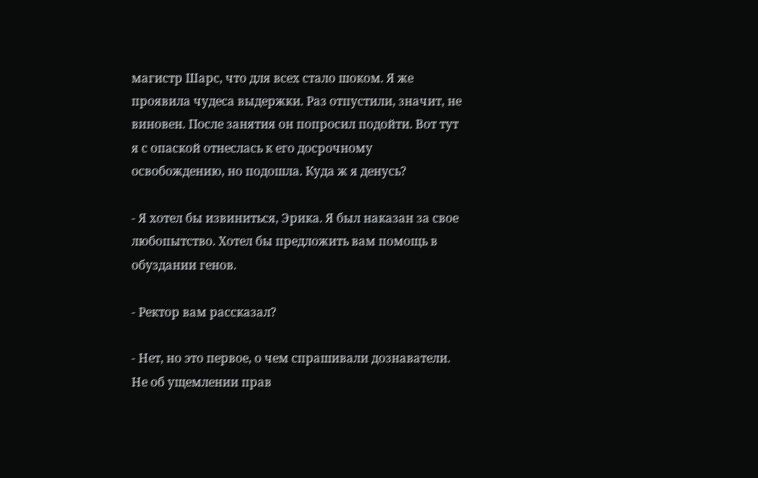магистр Шарс, что для всех стало шоком. Я же проявила чудеса выдержки. Раз отпустили, значит, не виновен. После занятия он попросил подойти. Вот тут я с опаской отнеслась к его досрочному освобождению, но подошла. Куда ж я денусь?

- Я хотел бы извиниться, Эрика. Я был наказан за свое любопытство. Хотел бы предложить вам помощь в обуздании генов.

- Ректор вам рассказал?

- Нет, но это первое, о чем спрашивали дознаватели. Не об ущемлении прав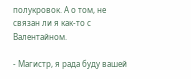полукровок. А о том, не связан ли я как-то с Валентайном.

- Магистр, я рада буду вашей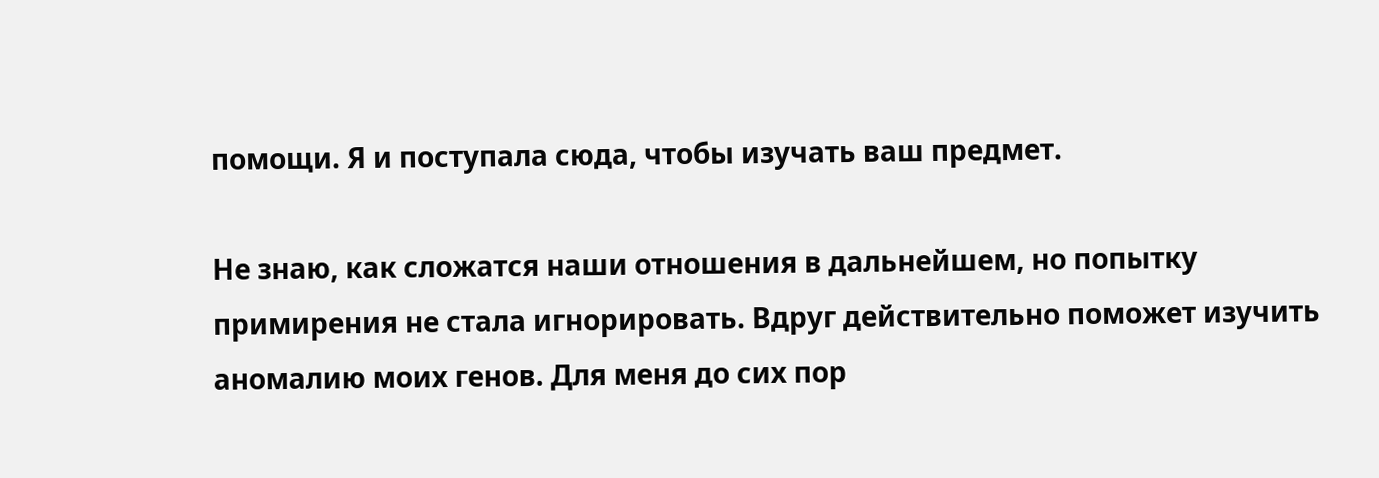помощи. Я и поступала сюда, чтобы изучать ваш предмет.

Не знаю, как сложатся наши отношения в дальнейшем, но попытку примирения не стала игнорировать. Вдруг действительно поможет изучить аномалию моих генов. Для меня до сих пор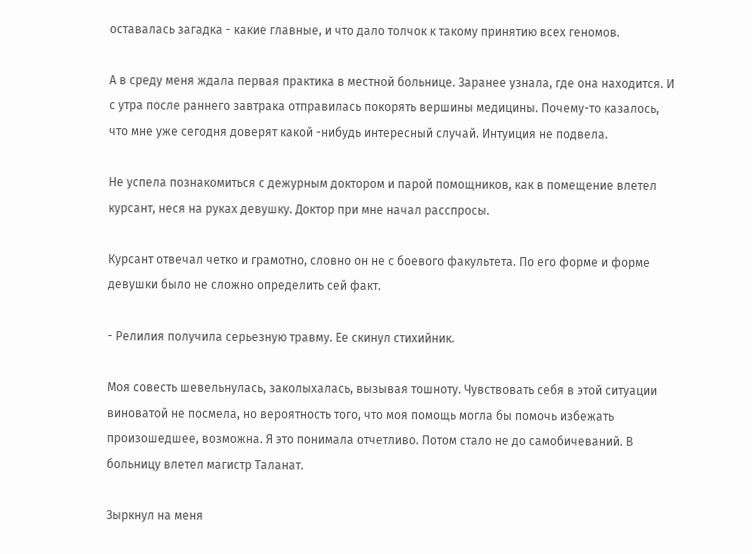оставалась загадка - какие главные, и что дало толчок к такому принятию всех геномов.

А в среду меня ждала первая практика в местной больнице. Заранее узнала, где она находится. И с утра после раннего завтрака отправилась покорять вершины медицины. Почему-то казалось, что мне уже сегодня доверят какой -нибудь интересный случай. Интуиция не подвела.

Не успела познакомиться с дежурным доктором и парой помощников, как в помещение влетел курсант, неся на руках девушку. Доктор при мне начал расспросы.

Курсант отвечал четко и грамотно, словно он не с боевого факультета. По его форме и форме девушки было не сложно определить сей факт.

- Релилия получила серьезную травму. Ее скинул стихийник.

Моя совесть шевельнулась, заколыхалась, вызывая тошноту. Чувствовать себя в этой ситуации виноватой не посмела, но вероятность того, что моя помощь могла бы помочь избежать произошедшее, возможна. Я это понимала отчетливо. Потом стало не до самобичеваний. В больницу влетел магистр Таланат.

Зыркнул на меня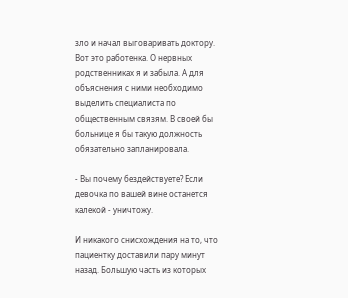зло и начал выговаривать доктору. Вот это работенка. О нервных родственниках я и забыла. А для объяснения с ними необходимо выделить специалиста по общественным связям. В своей бы больнице я бы такую должность обязательно запланировала.

- Вы почему бездействуете? Если девочка по вашей вине останется калекой - уничтожу.

И никакого снисхождения на то, что пациентку доставили пару минут назад. Большую часть из которых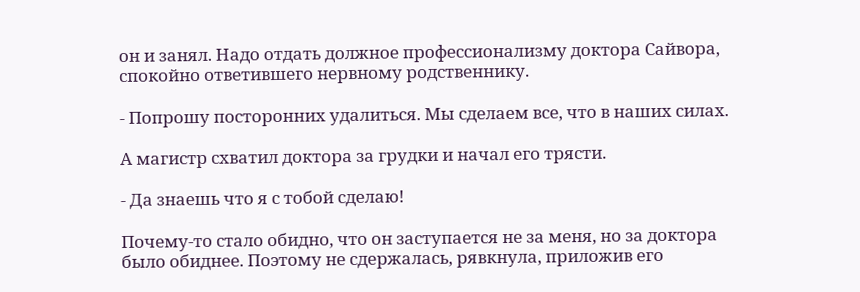он и занял. Надо отдать должное профессионализму доктора Сайвора, спокойно ответившего нервному родственнику.

- Попрошу посторонних удалиться. Мы сделаем все, что в наших силах.

А магистр схватил доктора за грудки и начал его трясти.

- Да знаешь что я с тобой сделаю!

Почему-то стало обидно, что он заступается не за меня, но за доктора было обиднее. Поэтому не сдержалась, рявкнула, приложив его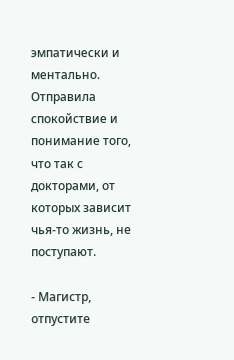эмпатически и ментально. Отправила спокойствие и понимание того, что так с докторами, от которых зависит чья-то жизнь, не поступают.

- Магистр, отпустите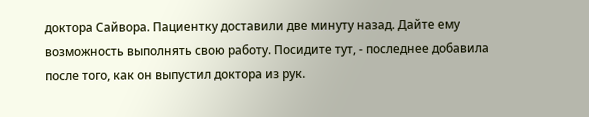доктора Сайвора. Пациентку доставили две минуту назад. Дайте ему возможность выполнять свою работу. Посидите тут, - последнее добавила после того, как он выпустил доктора из рук.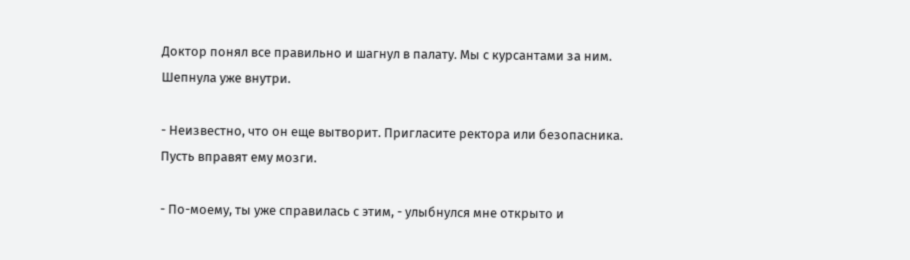Доктор понял все правильно и шагнул в палату. Мы с курсантами за ним. Шепнула уже внутри.

- Неизвестно, что он еще вытворит. Пригласите ректора или безопасника. Пусть вправят ему мозги.

- По-моему, ты уже справилась с этим, - улыбнулся мне открыто и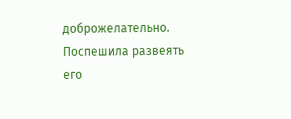доброжелательно. Поспешила развеять его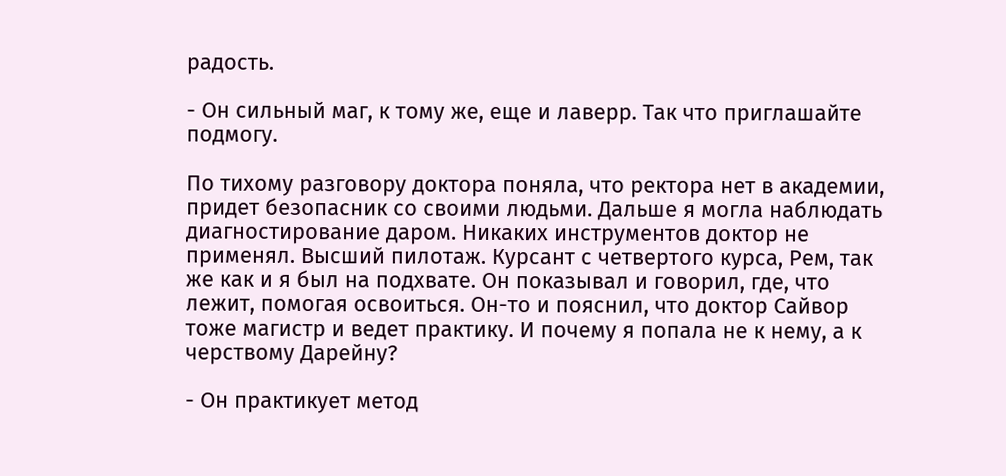радость.

- Он сильный маг, к тому же, еще и лаверр. Так что приглашайте подмогу.

По тихому разговору доктора поняла, что ректора нет в академии, придет безопасник со своими людьми. Дальше я могла наблюдать диагностирование даром. Никаких инструментов доктор не применял. Высший пилотаж. Курсант с четвертого курса, Рем, так же как и я был на подхвате. Он показывал и говорил, где, что лежит, помогая освоиться. Он-то и пояснил, что доктор Сайвор тоже магистр и ведет практику. И почему я попала не к нему, а к черствому Дарейну?

- Он практикует метод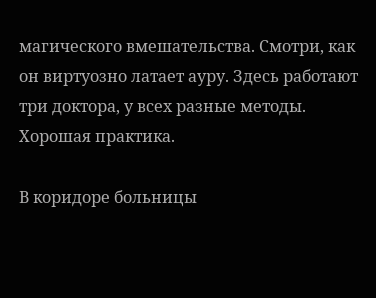магического вмешательства. Смотри, как он виртуозно латает ауру. Здесь работают три доктора, у всех разные методы. Хорошая практика.

В коридоре больницы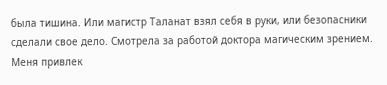была тишина. Или магистр Таланат взял себя в руки, или безопасники сделали свое дело. Смотрела за работой доктора магическим зрением. Меня привлек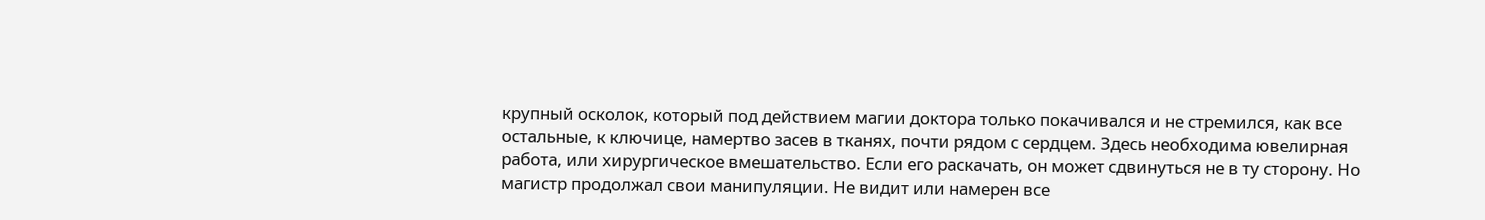крупный осколок, который под действием магии доктора только покачивался и не стремился, как все остальные, к ключице, намертво засев в тканях, почти рядом с сердцем. Здесь необходима ювелирная работа, или хирургическое вмешательство. Если его раскачать, он может сдвинуться не в ту сторону. Но магистр продолжал свои манипуляции. Не видит или намерен все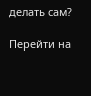делать сам?

Перейти на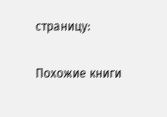страницу:

Похожие книги